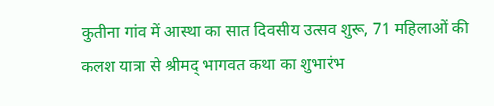कुतीना गांव में आस्था का सात दिवसीय उत्सव शुरू, 71 महिलाओं की कलश यात्रा से श्रीमद् भागवत कथा का शुभारंभ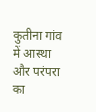कुतीना गांव में आस्था और परंपरा का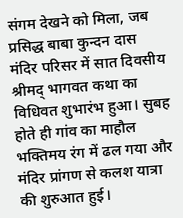संगम देखने को मिला, जब प्रसिद्ध बाबा कुन्दन दास मंदिर परिसर में सात दिवसीय श्रीमद् भागवत कथा का विधिवत शुभारंभ हुआ। सुबह होते ही गांव का माहौल भक्तिमय रंग में ढल गया और मंदिर प्रांगण से कलश यात्रा की शुरुआत हुई।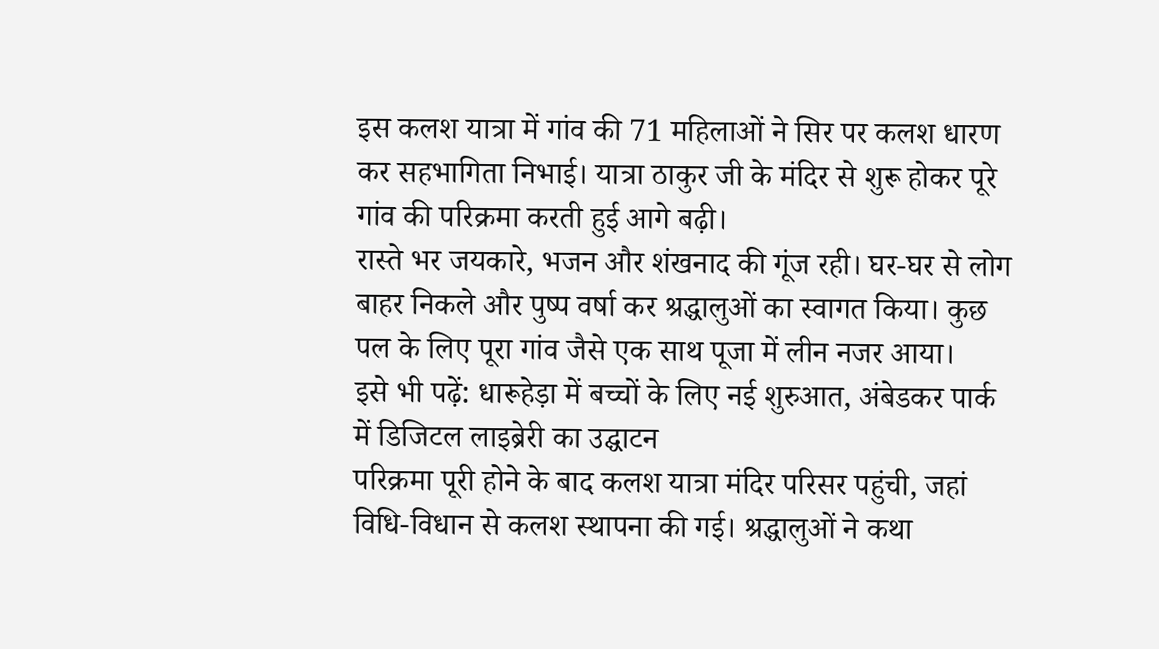इस कलश यात्रा में गांव की 71 महिलाओं ने सिर पर कलश धारण कर सहभागिता निभाई। यात्रा ठाकुर जी के मंदिर से शुरू होकर पूरे गांव की परिक्रमा करती हुई आगे बढ़ी।
रास्ते भर जयकारे, भजन और शंखनाद की गूंज रही। घर-घर से लोग बाहर निकले और पुष्प वर्षा कर श्रद्धालुओं का स्वागत किया। कुछ पल के लिए पूरा गांव जैसे एक साथ पूजा में लीन नजर आया।
इसे भी पढ़ें: धारूहेड़ा में बच्चों के लिए नई शुरुआत, अंबेडकर पार्क में डिजिटल लाइब्रेरी का उद्घाटन
परिक्रमा पूरी होने के बाद कलश यात्रा मंदिर परिसर पहुंची, जहां विधि-विधान से कलश स्थापना की गई। श्रद्धालुओं ने कथा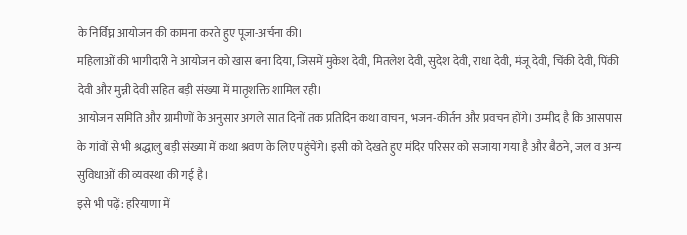के निर्विघ्न आयोजन की कामना करते हुए पूजा-अर्चना की।
महिलाओं की भागीदारी ने आयोजन को खास बना दिया, जिसमें मुकेश देवी, मितलेश देवी, सुदेश देवी, राधा देवी, मंजू देवी, चिंकी देवी, पिंकी देवी और मुन्नी देवी सहित बड़ी संख्या में मातृशक्ति शामिल रही।
आयोजन समिति और ग्रामीणों के अनुसार अगले सात दिनों तक प्रतिदिन कथा वाचन, भजन-कीर्तन और प्रवचन होंगे। उम्मीद है कि आसपास के गांवों से भी श्रद्धालु बड़ी संख्या में कथा श्रवण के लिए पहुंचेंगे। इसी को देखते हुए मंदिर परिसर को सजाया गया है और बैठने, जल व अन्य सुविधाओं की व्यवस्था की गई है।
इसे भी पढ़ें: हरियाणा में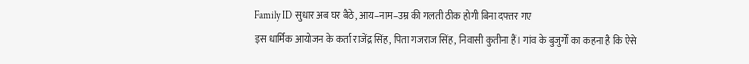Family ID सुधार अब घर बैठे, आय–नाम–उम्र की गलती ठीक होगी बिना दफ्तर गए
इस धार्मिक आयोजन के कर्ता राजेंद्र सिंह, पिता गजराज सिंह, निवासी कुतीना हैं। गांव के बुजुर्गों का कहना है कि ऐसे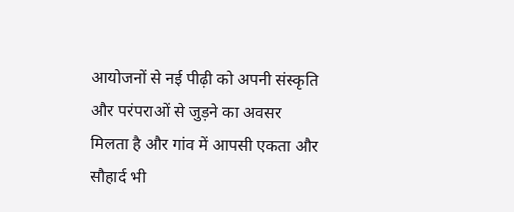आयोजनों से नई पीढ़ी को अपनी संस्कृति और परंपराओं से जुड़ने का अवसर मिलता है और गांव में आपसी एकता और सौहार्द भी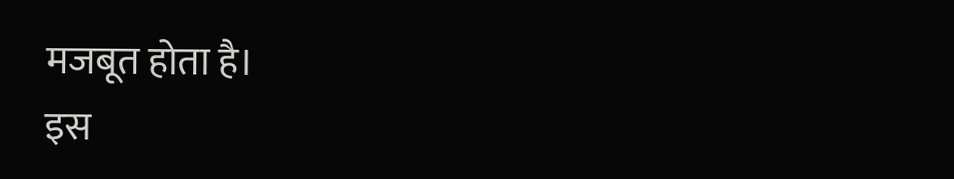मजबूत होता है।
इस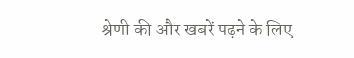श्रेणी की और खबरें पढ़ने के लिए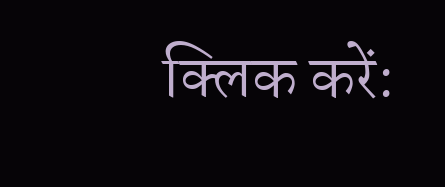क्लिक करें: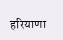हरियाणा